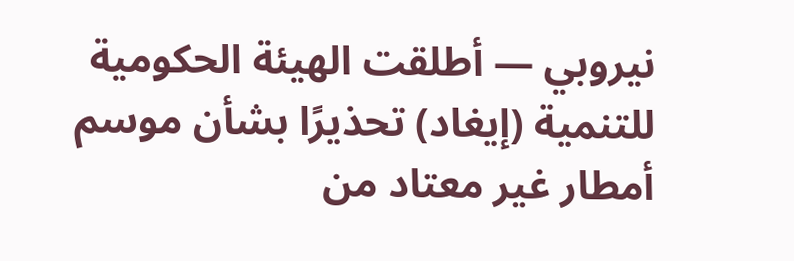نيروبي — أطلقت الهيئة الحكومية للتنمية (إيغاد) تحذيرًا بشأن موسم أمطار غير معتاد من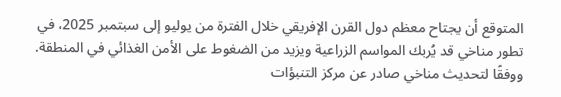المتوقع أن يجتاح معظم دول القرن الإفريقي خلال الفترة من يوليو إلى سبتمبر 2025، في تطور مناخي قد يُربك المواسم الزراعية ويزيد من الضغوط على الأمن الغذائي في المنطقة.
ووفقًا لتحديث مناخي صادر عن مركز التنبؤات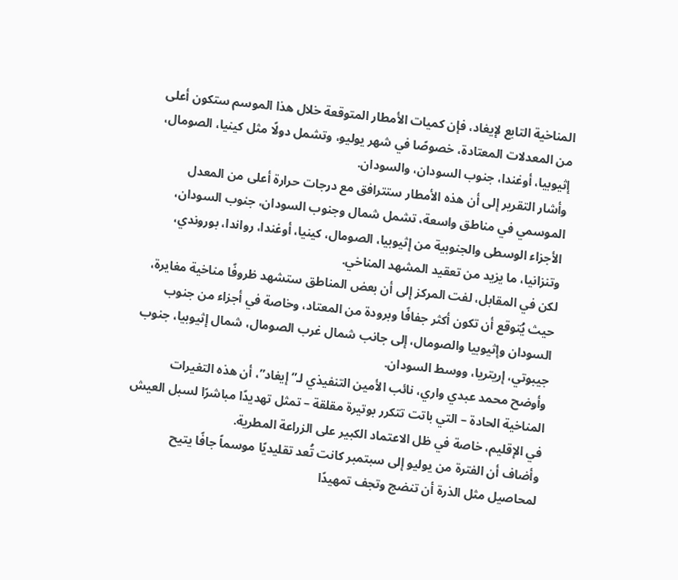المناخية التابع لإيغاد، فإن كميات الأمطار المتوقعة خلال هذا الموسم ستكون أعلى من المعدلات المعتادة، خصوصًا في شهر يوليو، وتشمل دولًا مثل كينيا، الصومال، إثيوبيا، أوغندا، جنوب السودان، والسودان.
وأشار التقرير إلى أن هذه الأمطار ستترافق مع درجات حرارة أعلى من المعدل الموسمي في مناطق واسعة، تشمل شمال وجنوب السودان، جنوب السودان، الأجزاء الوسطى والجنوبية من إثيوبيا، الصومال، كينيا، أوغندا، رواندا، بوروندي، وتنزانيا، ما يزيد من تعقيد المشهد المناخي.
لكن في المقابل، لفت المركز إلى أن بعض المناطق ستشهد ظروفًا مناخية مغايرة، حيث يُتوقع أن تكون أكثر جفافًا وبرودة من المعتاد، وخاصة في أجزاء من جنوب السودان وإثيوبيا والصومال، إلى جانب شمال غرب الصومال، شمال إثيوبيا، جنوب جيبوتي، إريتريا، ووسط السودان.
وأوضح محمد عبدي واري، نائب الأمين التنفيذي لـ”إيغاد”، أن هذه التغيرات المناخية الحادة – التي باتت تتكرر بوتيرة مقلقة – تمثل تهديدًا مباشرًا لسبل العيش في الإقليم، خاصة في ظل الاعتماد الكبير على الزراعة المطرية.
وأضاف أن الفترة من يوليو إلى سبتمبر كانت تُعد تقليديًا موسماً جافًا يتيح لمحاصيل مثل الذرة أن تنضج وتجف تمهيدًا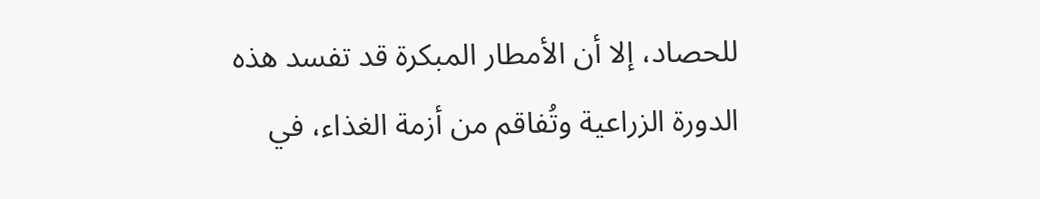للحصاد، إلا أن الأمطار المبكرة قد تفسد هذه الدورة الزراعية وتُفاقم من أزمة الغذاء، في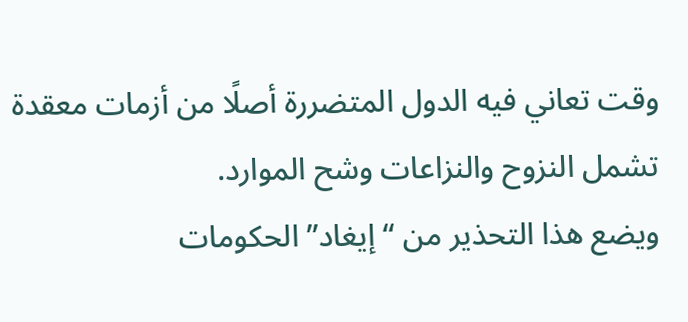وقت تعاني فيه الدول المتضررة أصلًا من أزمات معقدة تشمل النزوح والنزاعات وشح الموارد.
ويضع هذا التحذير من “إيغاد” الحكومات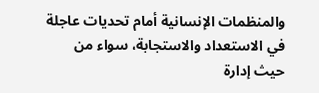والمنظمات الإنسانية أمام تحديات عاجلة في الاستعداد والاستجابة، سواء من حيث إدارة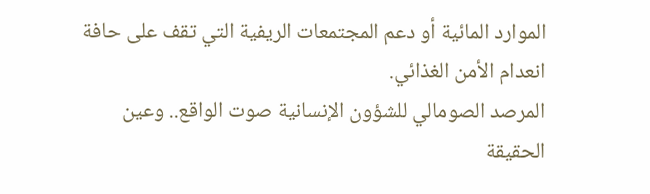الموارد المائية أو دعم المجتمعات الريفية التي تقف على حافة انعدام الأمن الغذائي.
المرصد الصومالي للشؤون الإنسانية صوت الواقع.. وعين الحقيقة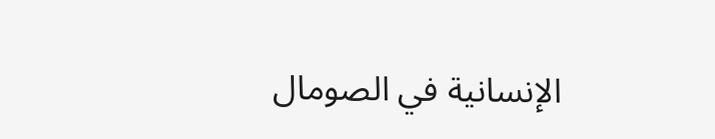الإنسانية في الصومال